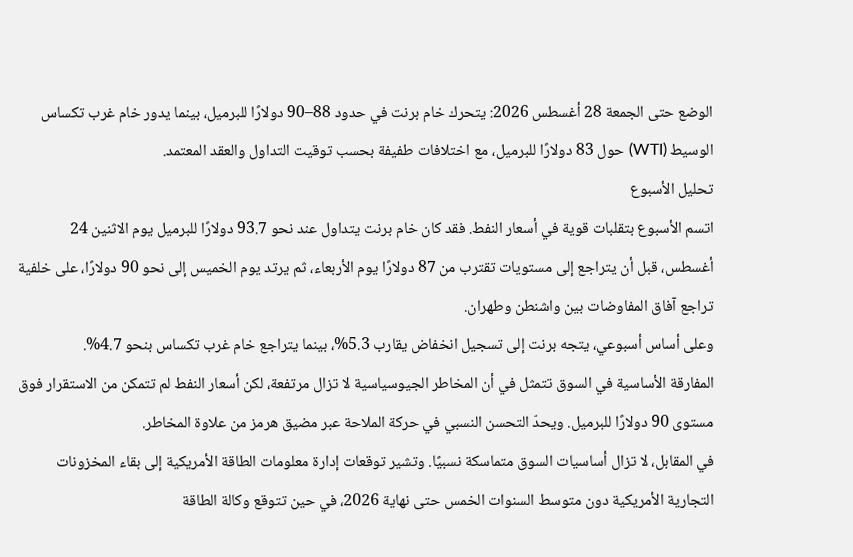الوضع حتى الجمعة 28 أغسطس 2026: يتحرك خام برنت في حدود 88–90 دولارًا للبرميل، بينما يدور خام غرب تكساس الوسيط (WTI) حول 83 دولارًا للبرميل، مع اختلافات طفيفة بحسب توقيت التداول والعقد المعتمد.
تحليل الأسبوع
اتسم الأسبوع بتقلبات قوية في أسعار النفط. فقد كان خام برنت يتداول عند نحو 93.7 دولارًا للبرميل يوم الاثنين 24 أغسطس، قبل أن يتراجع إلى مستويات تقترب من 87 دولارًا يوم الأربعاء، ثم يرتد يوم الخميس إلى نحو 90 دولارًا، على خلفية تراجع آفاق المفاوضات بين واشنطن وطهران.
وعلى أساس أسبوعي، يتجه برنت إلى تسجيل انخفاض يقارب 5.3%، بينما يتراجع خام غرب تكساس بنحو 4.7%.
المفارقة الأساسية في السوق تتمثل في أن المخاطر الجيوسياسية لا تزال مرتفعة، لكن أسعار النفط لم تتمكن من الاستقرار فوق مستوى 90 دولارًا للبرميل. ويحدّ التحسن النسبي في حركة الملاحة عبر مضيق هرمز من علاوة المخاطر.
في المقابل، لا تزال أساسيات السوق متماسكة نسبيًا. وتشير توقعات إدارة معلومات الطاقة الأمريكية إلى بقاء المخزونات التجارية الأمريكية دون متوسط السنوات الخمس حتى نهاية 2026، في حين تتوقع وكالة الطاقة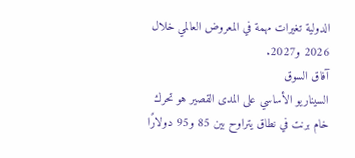الدولية تغيرات مهمة في المعروض العالمي خلال 2026 و2027.
آفاق السوق
السيناريو الأساسي على المدى القصير هو تحرك خام برنت في نطاق يتراوح بين 85 و95 دولارًا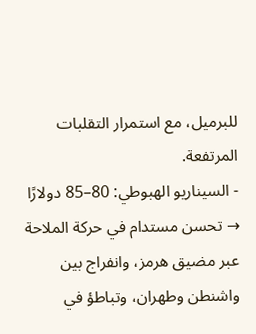للبرميل، مع استمرار التقلبات المرتفعة.
- السيناريو الهبوطي: 80–85 دولارًا → تحسن مستدام في حركة الملاحة عبر مضيق هرمز، وانفراج بين واشنطن وطهران، وتباطؤ في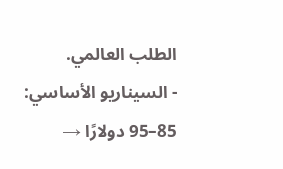الطلب العالمي.
- السيناريو الأساسي: 85–95 دولارًا →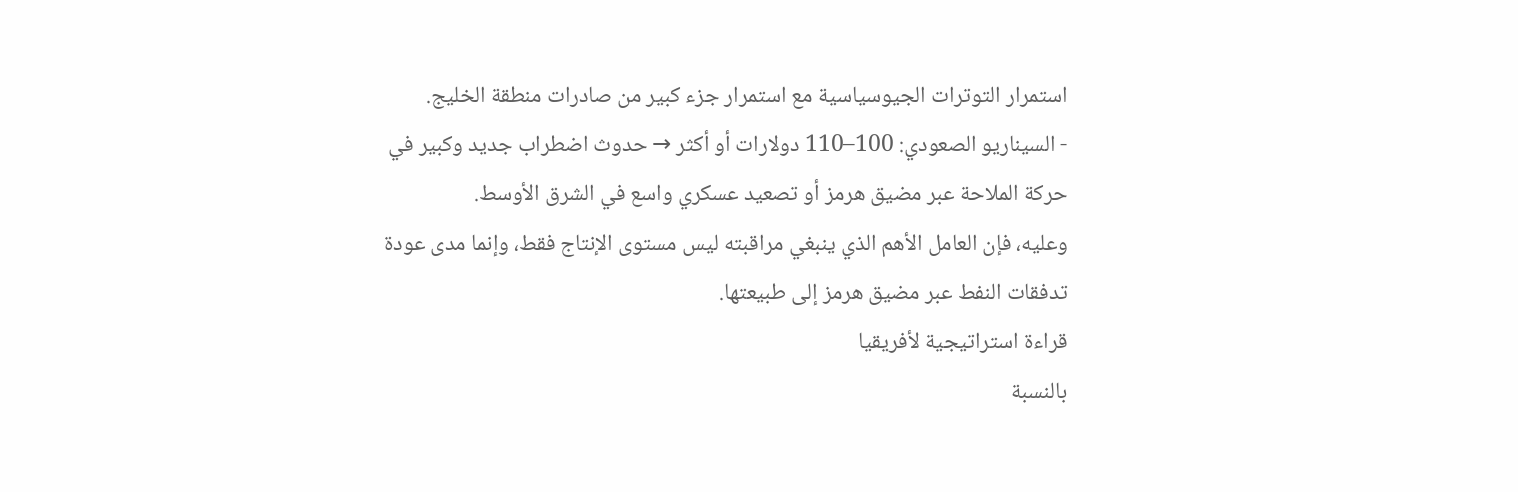استمرار التوترات الجيوسياسية مع استمرار جزء كبير من صادرات منطقة الخليج.
- السيناريو الصعودي: 100–110 دولارات أو أكثر → حدوث اضطراب جديد وكبير في حركة الملاحة عبر مضيق هرمز أو تصعيد عسكري واسع في الشرق الأوسط.
وعليه، فإن العامل الأهم الذي ينبغي مراقبته ليس مستوى الإنتاج فقط، وإنما مدى عودة تدفقات النفط عبر مضيق هرمز إلى طبيعتها.
قراءة استراتيجية لأفريقيا
بالنسبة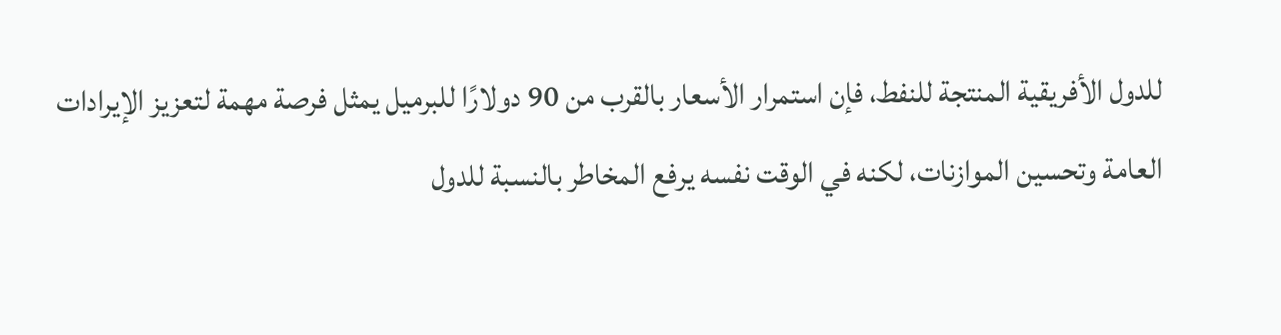للدول الأفريقية المنتجة للنفط، فإن استمرار الأسعار بالقرب من 90 دولارًا للبرميل يمثل فرصة مهمة لتعزيز الإيرادات العامة وتحسين الموازنات، لكنه في الوقت نفسه يرفع المخاطر بالنسبة للدول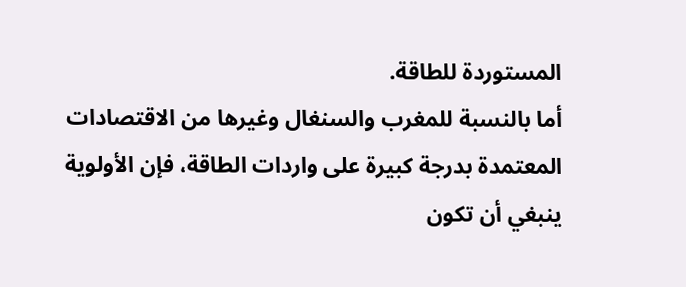المستوردة للطاقة.
أما بالنسبة للمغرب والسنغال وغيرها من الاقتصادات المعتمدة بدرجة كبيرة على واردات الطاقة، فإن الأولوية ينبغي أن تكون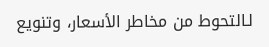لـالتحوط من مخاطر الأسعار، وتنويع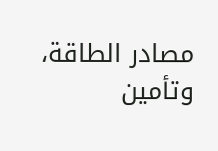مصادر الطاقة، وتأمين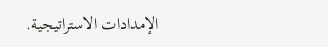الإمدادات الاستراتيجية.